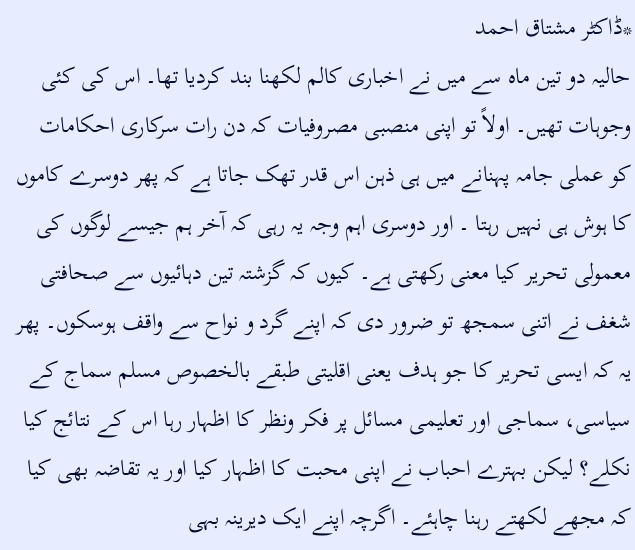*ڈاکٹر مشتاق احمد
حالیہ دو تین ماہ سے میں نے اخباری کالم لکھنا بند کردیا تھا۔ اس کی کئی وجوہات تھیں۔ اولاً تو اپنی منصبی مصروفیات کہ دن رات سرکاری احکامات کو عملی جامہ پہنانے میں ہی ذہن اس قدر تھک جاتا ہے کہ پھر دوسرے کاموں کا ہوش ہی نہیں رہتا ۔ اور دوسری اہم وجہ یہ رہی کہ آخر ہم جیسے لوگوں کی معمولی تحریر کیا معنی رکھتی ہے۔ کیوں کہ گزشتہ تین دہائیوں سے صحافتی شغف نے اتنی سمجھ تو ضرور دی کہ اپنے گرد و نواح سے واقف ہوسکوں۔ پھر یہ کہ ایسی تحریر کا جو ہدف یعنی اقلیتی طبقے بالخصوص مسلم سماج کے سیاسی، سماجی اور تعلیمی مسائل پر فکر ونظر کا اظہار رہا اس کے نتائج کیا نکلے؟ لیکن بہترے احباب نے اپنی محبت کا اظہار کیا اور یہ تقاضہ بھی کیا کہ مجھے لکھتے رہنا چاہئے۔ اگرچہ اپنے ایک دیرینہ بہی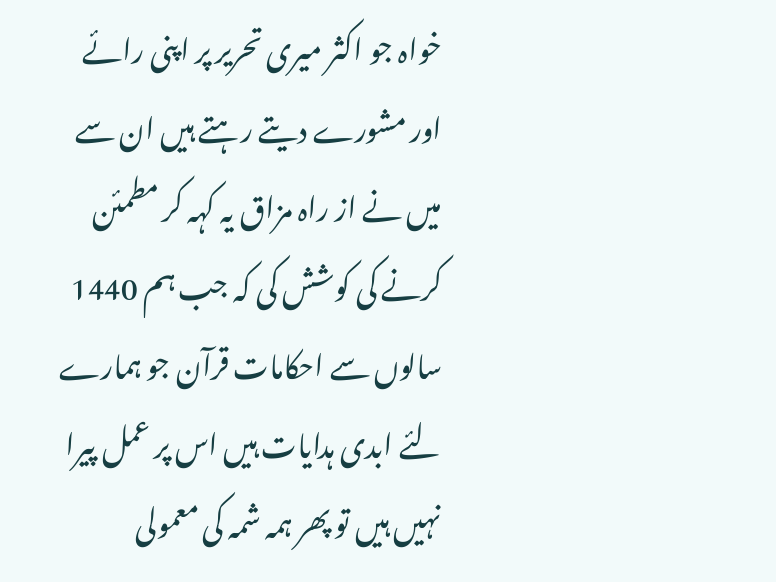خواہ جو اکثر میری تحریر پر اپنی رائے اور مشورے دیتے رہتے ہیں ان سے میں نے از راہ مزاق یہ کہہ کر مطمئن کرنے کی کوشش کی کہ جب ہم 1440 سالوں سے احکامات قرآن جو ہمارے لئے ابدی ہدایات ہیں اس پر عمل پیرا نہیں ہیں تو پھر ہمہ شمہ کی معمولی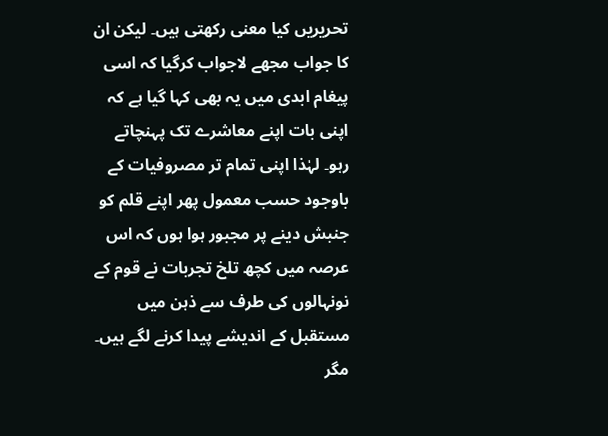تحریریں کیا معنی رکھتی ہیں۔ لیکن ان کا جواب مجھے لاجواب کرگیا کہ اسی پیغام ابدی میں یہ بھی کہا گیا ہے کہ اپنی بات اپنے معاشرے تک پہنچاتے رہو۔ لہٰذا اپنی تمام تر مصروفیات کے باوجود حسب معمول پھر اپنے قلم کو جنبش دینے پر مجبور ہوا ہوں کہ اس عرصہ میں کچھ تلخ تجربات نے قوم کے نونہالوں کی طرف سے ذہن میں مستقبل کے اندیشے پیدا کرنے لگے ہیں۔ مگر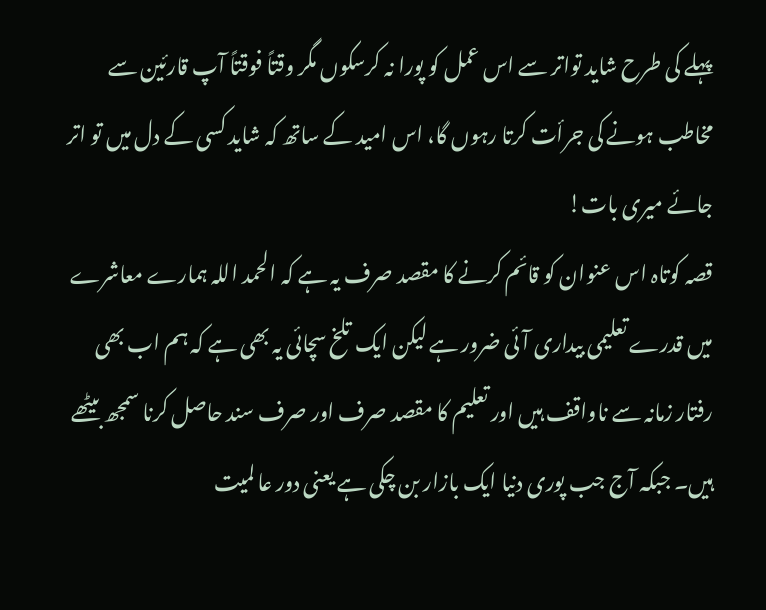پہلے کی طرح شاید تواتر سے اس عمل کو پورا نہ کرسکوں مگر وقتاً فوقتاً آپ قارئین سے مخاطب ہونے کی جرأت کرتا رہوں گا، اس امید کے ساتھ کہ شاید کسی کے دل میں تو اتر جائے میری بات!
قصہ کوتاہ اس عنوان کو قائم کرنے کا مقصد صرف یہ ہے کہ الحمد اللہ ہمارے معاشرے میں قدرے تعلیمی بیداری آئی ضرور ہے لیکن ایک تلخ سچائی یہ بھی ہے کہ ہم اب بھی رفتار زمانہ سے ناواقف ہیں اور تعلیم کا مقصد صرف اور صرف سند حاصل کرنا سمجھ بیٹھے ہیں۔ جبکہ آج جب پوری دنیا ایک بازار بن چکی ہے یعنی دور عا لمیت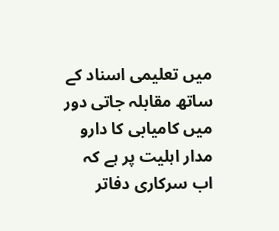میں تعلیمی اسناد کے ساتھ مقابلہ جاتی دور میں کامیابی کا دارو مدار اہلیت پر ہے کہ اب سرکاری دفاتر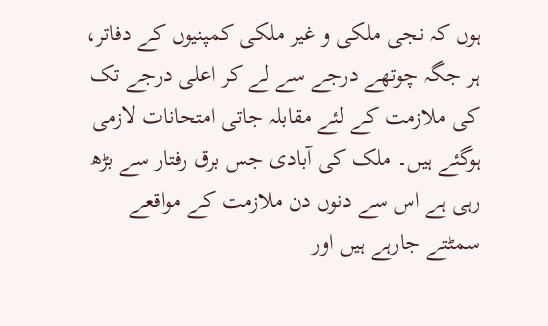ہوں کہ نجی ملکی و غیر ملکی کمپنیوں کے دفاتر، ہر جگہ چوتھے درجے سے لے کر اعلی درجے تک کی ملازمت کے لئے مقابلہ جاتی امتحانات لازمی ہوگئے ہیں۔ ملک کی آبادی جس برق رفتار سے بڑھ رہی ہے اس سے دنوں دن ملازمت کے مواقعے سمٹتے جارہے ہیں اور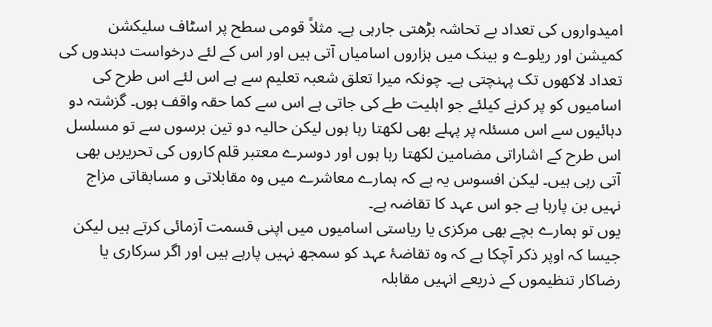امیدواروں کی تعداد بے تحاشہ بڑھتی جارہی ہے۔ مثلاً قومی سطح پر اسٹاف سلیکشن کمیشن اور ریلوے و بینک میں ہزاروں اسامیاں آتی ہیں اور اس کے لئے درخواست دہندوں کی تعداد لاکھوں تک پہنچتی ہے۔ چونکہ میرا تعلق شعبہ تعلیم سے ہے اس لئے اس طرح کی اسامیوں کو پر کرنے کیلئے جو اہلیت طے کی جاتی ہے اس سے کما حقہ واقف ہوں۔ گزشتہ دو دہائیوں سے اس مسئلہ پر پہلے بھی لکھتا رہا ہوں لیکن حالیہ دو تین برسوں سے تو مسلسل اس طرح کے اشاراتی مضامین لکھتا رہا ہوں اور دوسرے معتبر قلم کاروں کی تحریریں بھی آتی رہی ہیں۔ لیکن افسوس یہ ہے کہ ہمارے معاشرے میں وہ مقابلاتی و مسابقاتی مزاج نہیں بن پارہا ہے جو اس عہد کا تقاضہ ہے۔
یوں تو ہمارے بچے بھی مرکزی یا ریاستی اسامیوں میں اپنی قسمت آزمائی کرتے ہیں لیکن جیسا کہ اوپر ذکر آچکا ہے کہ وہ تقاضۂ عہد کو سمجھ نہیں پارہے ہیں اور اگر سرکاری یا رضاکار تنظیموں کے ذریعے انہیں مقابلہ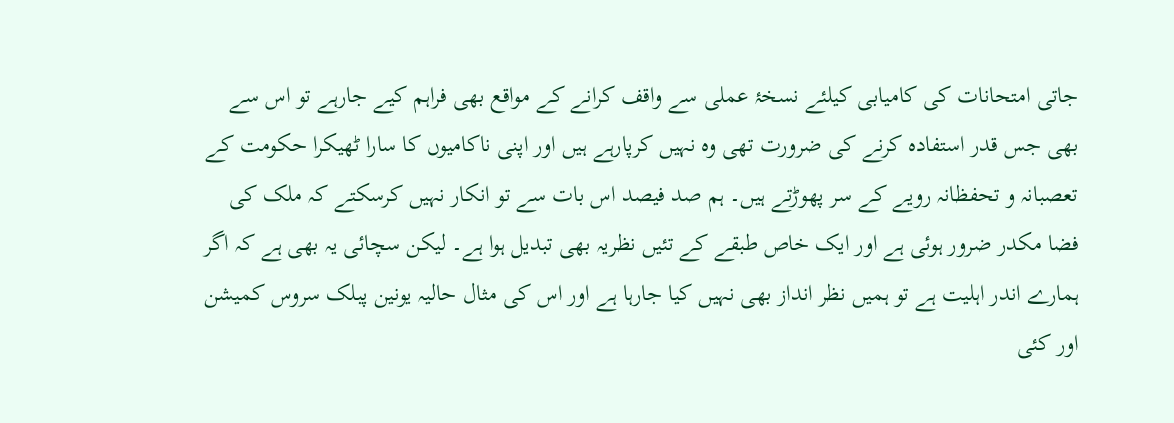جاتی امتحانات کی کامیابی کیلئے نسخۂ عملی سے واقف کرانے کے مواقع بھی فراہم کیے جارہے تو اس سے بھی جس قدر استفادہ کرنے کی ضرورت تھی وہ نہیں کرپارہے ہیں اور اپنی ناکامیوں کا سارا ٹھیکرا حکومت کے تعصبانہ و تحفظانہ رویے کے سر پھوڑتے ہیں۔ ہم صد فیصد اس بات سے تو انکار نہیں کرسکتے کہ ملک کی فضا مکدر ضرور ہوئی ہے اور ایک خاص طبقے کے تئیں نظریہ بھی تبدیل ہوا ہے۔ لیکن سچائی یہ بھی ہے کہ اگر ہمارے اندر اہلیت ہے تو ہمیں نظر انداز بھی نہیں کیا جارہا ہے اور اس کی مثال حالیہ یونین پبلک سروس کمیشن اور کئی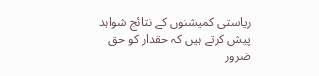ریاستی کمیشنوں کے نتائج شواہد پیش کرتے ہیں کہ حقدار کو حق ضرور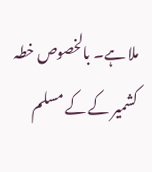ملا ہے۔ بالخصوص خطہ کشمیر کے کے مسلم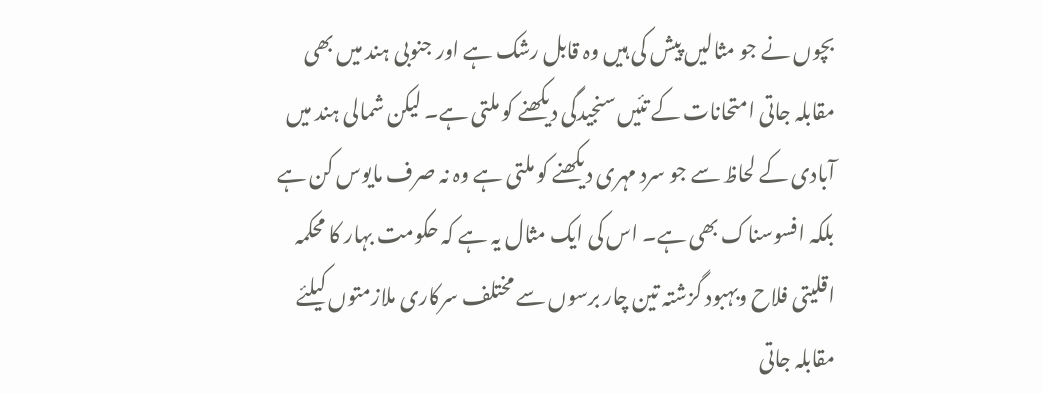بچوں نے جو مثالیں پیش کی ہیں وہ قابل رشک ہے اور جنوبی ہند میں بھی مقابلہ جاتی امتحانات کے تئیں سنجیدگی دیکھنے کو ملتی ہے۔ لیکن شمالی ہند میں آبادی کے لحاظ سے جو سرد مہری دیکھنے کو ملتی ہے وہ نہ صرف مایوس کن ہے بلکہ افسوسناک بھی ہے۔ اس کی ایک مثال یہ ہے کہ حکومت بہار کا محکمہ اقلیتی فلاح وبہبود گزشتہ تین چار برسوں سے مختلف سرکاری ملازمتوں کیلئے مقابلہ جاتی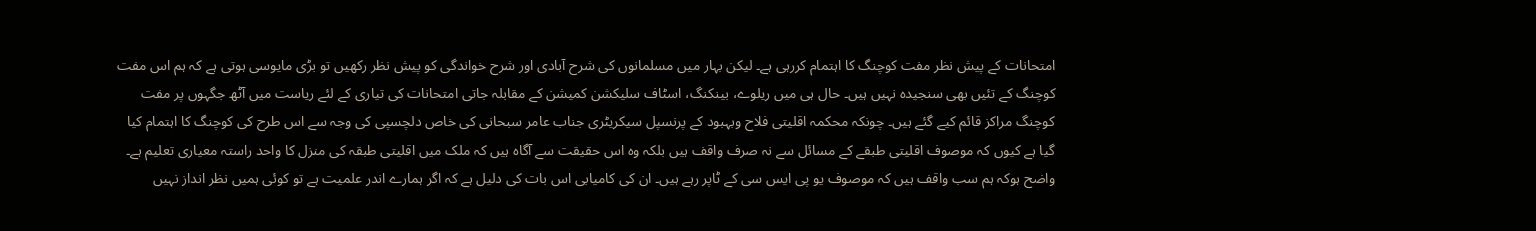امتحانات کے پیش نظر مفت کوچنگ کا اہتمام کررہی ہے۔ لیکن بہار میں مسلمانوں کی شرح آبادی اور شرح خواندگی کو پیش نظر رکھیں تو بڑی مایوسی ہوتی ہے کہ ہم اس مفت کوچنگ کے تئیں بھی سنجیدہ نہیں ہیں۔ حال ہی میں ریلوے، بینکنگ، اسٹاف سلیکشن کمیشن کے مقابلہ جاتی امتحانات کی تیاری کے لئے ریاست میں آٹھ جگہوں پر مفت کوچنگ مراکز قائم کیے گئے ہیں۔ چونکہ محکمہ اقلیتی فلاح وبہبود کے پرنسپل سیکریٹری جناب عامر سبحانی کی خاص دلچسپی کی وجہ سے اس طرح کی کوچنگ کا اہتمام کیا گیا ہے کیوں کہ موصوف اقلیتی طبقے کے مسائل سے نہ صرف واقف ہیں بلکہ وہ اس حقیقت سے آگاہ ہیں کہ ملک میں اقلیتی طبقہ کی منزل کا واحد راستہ معیاری تعلیم ہے۔ واضح ہوکہ ہم سب واقف ہیں کہ موصوف یو پی ایس سی کے ٹاپر رہے ہیں۔ ان کی کامیابی اس بات کی دلیل ہے کہ اگر ہمارے اندر علمیت ہے تو کوئی ہمیں نظر انداز نہیں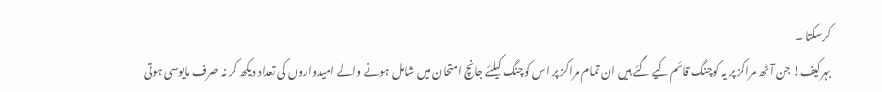کرسکتا ۔
بہرکیف! جن آٹھ مراکز پر یہ کوچنگ قائم کیے گئے ہیں ان تمام مراکز پر اس کوچنگ کیلئے جانچ امتحان میں شامل ہونے والے امیدواروں کی تعداد دیکھ کر نہ صرف مایوسی ہوتی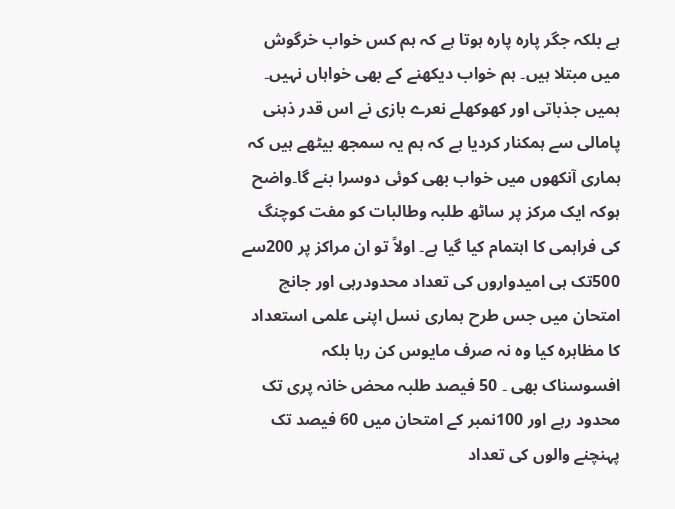ہے بلکہ جگر پارہ پارہ ہوتا ہے کہ ہم کس خواب خرگوش میں مبتلا ہیں۔ ہم خواب دیکھنے کے بھی خواہاں نہیں۔ ہمیں جذباتی اور کھوکھلے نعرے بازی نے اس قدر ذہنی پامالی سے ہمکنار کردیا ہے کہ ہم یہ سمجھ بیٹھے ہیں کہ ہماری آنکھوں میں خواب بھی کوئی دوسرا بنے گا۔واضح ہوکہ ایک مرکز پر ساٹھ طلبہ وطالبات کو مفت کوچنگ کی فراہمی کا اہتمام کیا گیا ہے۔ اولاً تو ان مراکز پر 200سے 500تک ہی امیدواروں کی تعداد محدودرہی اور جانچ امتحان میں جس طرح ہماری نسل اپنی علمی استعداد کا مظاہرہ کیا وہ نہ صرف مایوس کن رہا بلکہ افسوسناک بھی ۔ 50 فیصد طلبہ محض خانہ پری تک محدود رہے اور 100نمبر کے امتحان میں 60 فیصد تک پہنچنے والوں کی تعداد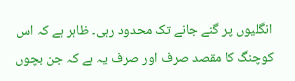انگلیوں پر گنے جانے تک محدود رہی۔ ظاہر ہے کہ اس کوچنگ کا مقصد صرف اور صرف یہ ہے کہ جن بچوں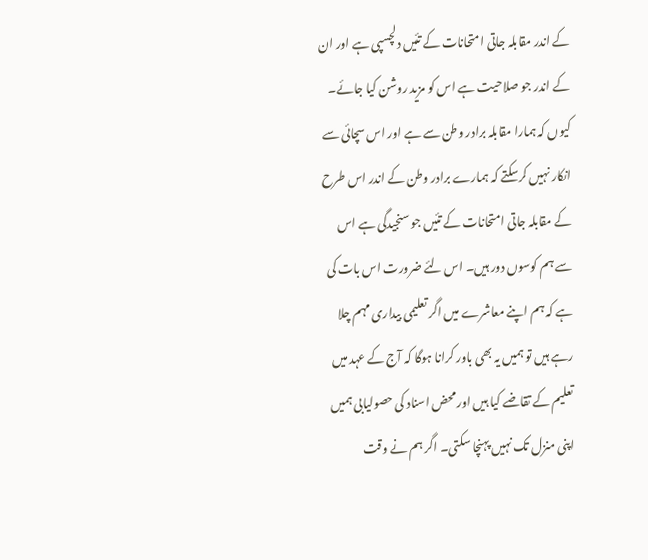کے اندر مقابلہ جاتی امتحانات کے تئیں دلچسپی ہے اور ان کے اندر جو صلاحیت ہے اس کو مزید روشن کیا جائے۔ کیوں کہ ہمارا مقابلہ برادر وطن سے ہے اور اس سچائی سے انکار نہیں کرسکتے کہ ہمارے برادر وطن کے اندر اس طرح کے مقابلہ جاتی امتحانات کے تئیں جو سنجیدگی ہے اس سے ہم کوسوں دور ہیں۔ اس لئے ضرورت اس بات کی ہے کہ ہم اپنے معاشرے میں اگر تعلیمی بیداری مہم چلا رہے ہیں تو ہمیں یہ بھی باور کرانا ہوگا کہ آج کے عہد میں تعلیم کے تقاضے کیا ہیں اور محض اسناد کی حصولیابی ہمیں اپنی منزل تک نہیں پہنچا سکتی۔ اگر ہم نے وقت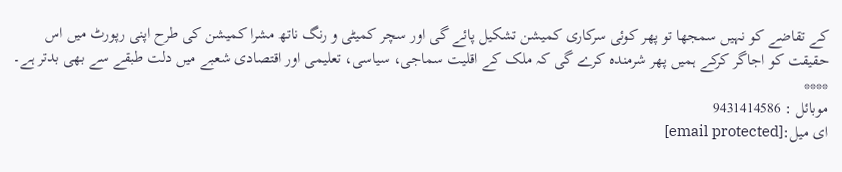کے تقاضے کو نہیں سمجھا تو پھر کوئی سرکاری کمیشن تشکیل پائے گی اور سچر کمیٹی و رنگ ناتھ مشرا کمیشن کی طرح اپنی رپورٹ میں اس حقیقت کو اجاگر کرکے ہمیں پھر شرمندہ کرے گی کہ ملک کے اقلیت سماجی، سیاسی، تعلیمی اور اقتصادی شعبے میں دلت طبقے سے بھی بدتر ہے۔
****
موبائل : 9431414586
ای میل:[email protected]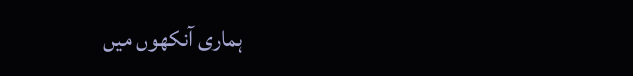ہماری آنکھوں میں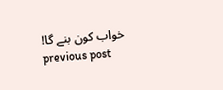خواب کون بنے گا!
previous post